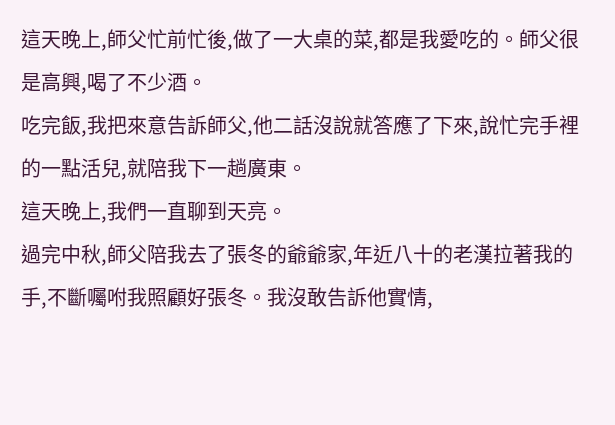這天晚上,師父忙前忙後,做了一大桌的菜,都是我愛吃的。師父很是高興,喝了不少酒。
吃完飯,我把來意告訴師父,他二話沒說就答應了下來,說忙完手裡的一點活兒,就陪我下一趟廣東。
這天晚上,我們一直聊到天亮。
過完中秋,師父陪我去了張冬的爺爺家,年近八十的老漢拉著我的手,不斷囑咐我照顧好張冬。我沒敢告訴他實情,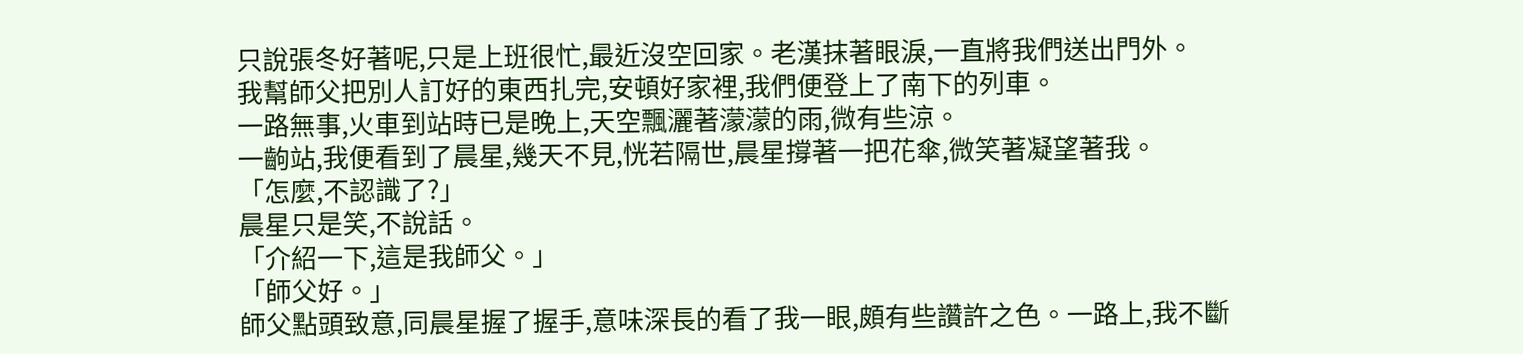只說張冬好著呢,只是上班很忙,最近沒空回家。老漢抹著眼淚,一直將我們送出門外。
我幫師父把別人訂好的東西扎完,安頓好家裡,我們便登上了南下的列車。
一路無事,火車到站時已是晚上,天空飄灑著濛濛的雨,微有些涼。
一齣站,我便看到了晨星,幾天不見,恍若隔世,晨星撐著一把花傘,微笑著凝望著我。
「怎麼,不認識了?」
晨星只是笑,不說話。
「介紹一下,這是我師父。」
「師父好。」
師父點頭致意,同晨星握了握手,意味深長的看了我一眼,頗有些讚許之色。一路上,我不斷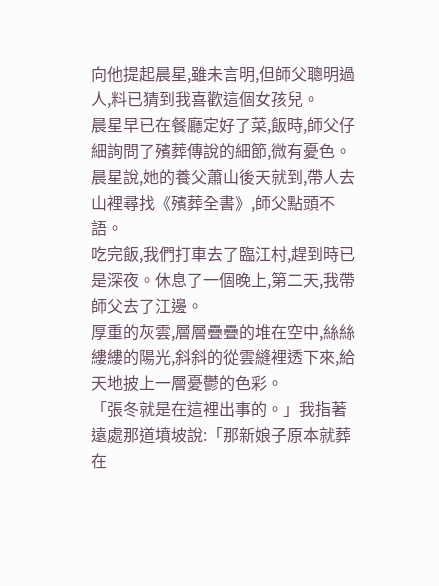向他提起晨星,雖未言明,但師父聰明過人,料已猜到我喜歡這個女孩兒。
晨星早已在餐廳定好了菜,飯時,師父仔細詢問了殯葬傳說的細節,微有憂色。晨星說,她的養父蕭山後天就到,帶人去山裡尋找《殯葬全書》,師父點頭不語。
吃完飯,我們打車去了臨江村,趕到時已是深夜。休息了一個晚上,第二天,我帶師父去了江邊。
厚重的灰雲,層層疊疊的堆在空中,絲絲縷縷的陽光,斜斜的從雲縫裡透下來,給天地披上一層憂鬱的色彩。
「張冬就是在這裡出事的。」我指著遠處那道墳坡說:「那新娘子原本就葬在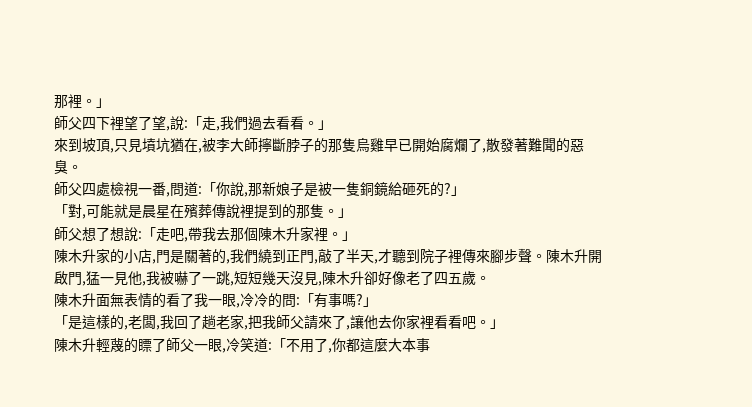那裡。」
師父四下裡望了望,說:「走,我們過去看看。」
來到坡頂,只見墳坑猶在,被李大師擰斷脖子的那隻烏雞早已開始腐爛了,散發著難聞的惡臭。
師父四處檢視一番,問道:「你說,那新娘子是被一隻銅鏡給砸死的?」
「對,可能就是晨星在殯葬傳說裡提到的那隻。」
師父想了想說:「走吧,帶我去那個陳木升家裡。」
陳木升家的小店,門是關著的,我們繞到正門,敲了半天,才聽到院子裡傳來腳步聲。陳木升開啟門,猛一見他,我被嚇了一跳,短短幾天沒見,陳木升卻好像老了四五歲。
陳木升面無表情的看了我一眼,冷冷的問:「有事嗎?」
「是這樣的,老闆,我回了趟老家,把我師父請來了,讓他去你家裡看看吧。」
陳木升輕蔑的瞟了師父一眼,冷笑道:「不用了,你都這麼大本事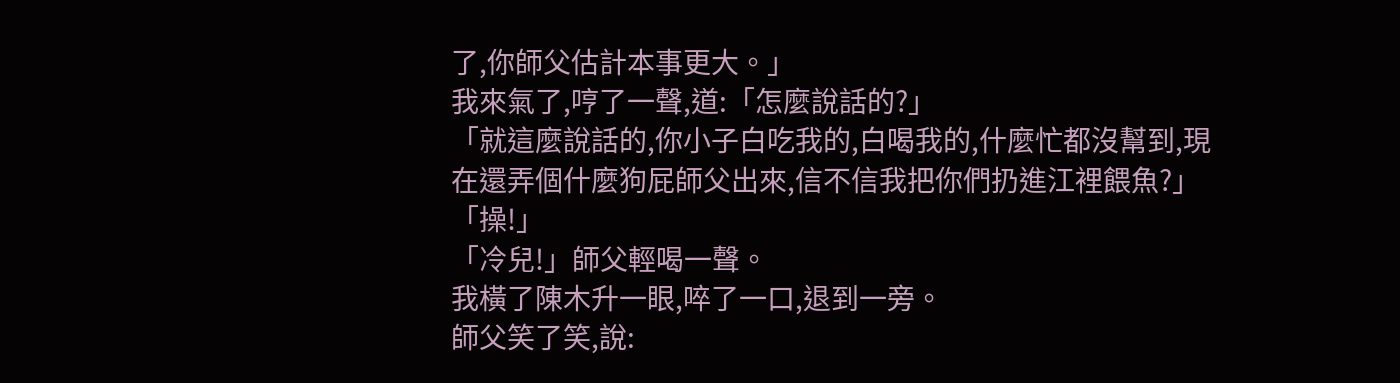了,你師父估計本事更大。」
我來氣了,哼了一聲,道:「怎麼說話的?」
「就這麼說話的,你小子白吃我的,白喝我的,什麼忙都沒幫到,現在還弄個什麼狗屁師父出來,信不信我把你們扔進江裡餵魚?」
「操!」
「冷兒!」師父輕喝一聲。
我橫了陳木升一眼,啐了一口,退到一旁。
師父笑了笑,說: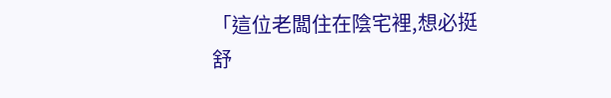「這位老闆住在陰宅裡,想必挺舒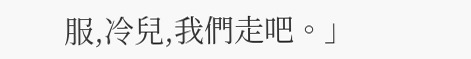服,冷兒,我們走吧。」